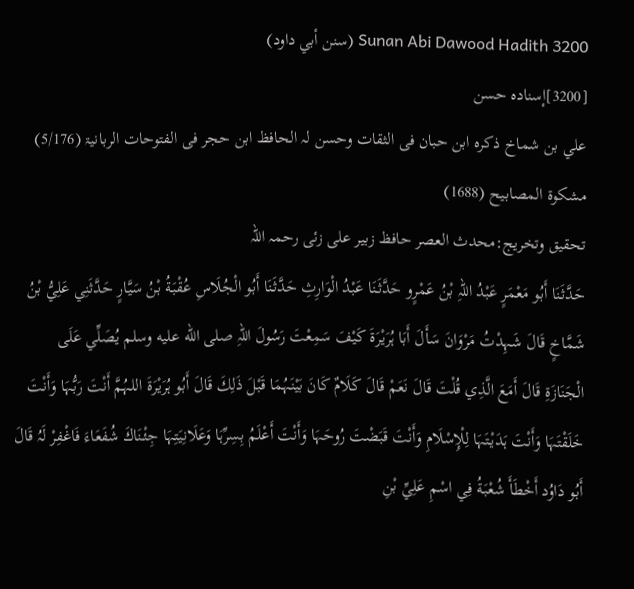Sunan Abi Dawood Hadith 3200 (سنن أبي داود)
[3200]إسنادہ حسن
علي بن شماخ ذکرہ ابن حبان فی الثقات وحسن لہ الحافظ ابن حجر فی الفتوحات الربانیۃ (5/176) مشکوۃ المصابیح (1688)
تحقیق وتخریج:محدث العصر حافظ زبیر علی زئی رحمہ اللہ
حَدَّثَنَا أَبُو مَعْمَرٍ عَبْدُ اللہِ بْنُ عَمْرٍو حَدَّثَنَا عَبْدُ الْوَارِثِ حَدَّثَنَا أَبُو الْجُلَاسِ عُقْبَةُ بْنُ سَيَّارٍ حَدَّثَنِي عَلِيُّ بْنُ شَمَّاخٍ قَالَ شَہِدْتُ مَرْوَانَ سَأَلَ أَبَا ہُرَيْرَةَ كَيْفَ سَمِعْتَ رَسُولَ اللہِ صلى الله عليه وسلم يُصَلِّي عَلَی الْجَنَازَةِ قَالَ أَمَعَ الَّذِي قُلْتَ قَالَ نَعَمْ قَالَ كَلَامٌ كَانَ بَيْنَہُمَا قَبْلَ ذَلِكَ قَالَ أَبُو ہُرَيْرَةَ اللہُمَّ أَنْتَ رَبُّہَا وَأَنْتَ خَلَقْتَہَا وَأَنْتَ ہَدَيْتَہَا لِلْإِسْلَامِ وَأَنْتَ قَبَضْتَ رُوحَہَا وَأَنْتَ أَعْلَمُ بِسِرِّہَا وَعَلَانِيَتِہَا جِئْنَاكَ شُفَعَاءَ فَاغْفِرْ لَہُ قَالَ أَبُو دَاوُد أَخْطَأَ شُعْبَةُ فِي اسْمِ عَلِيِّ بْنِ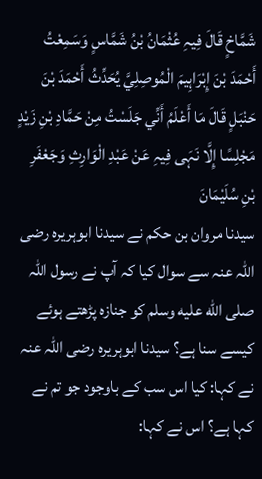شَمَّاخٍ قَالَ فِيہِ عُثْمَانُ بْنُ شَمَّاسٍ وَسَمِعْتُ أَحْمَدَ بْنَ إِبْرَاہِيمَ الْمُوصِلِيَّ يُحَدِّثُ أَحْمَدَ بْنَ حَنْبَلٍ قَالَ مَا أَعْلَمُ أَنِّي جَلَسْتُ مِنْ حَمَّادِ بْنِ زَيْدٍ مَجْلِسًا إِلَّا نَہَی فِيہِ عَنْ عَبْدِ الْوَارِثِ وَجَعْفَرِ بْنِ سُلَيْمَانَ
سیدنا مروان بن حکم نے سیدنا ابوہریرہ رضی اللہ عنہ سے سوال کیا کہ آپ نے رسول اللہ صلى الله عليه وسلم کو جنازہ پڑھتے ہوئے کیسے سنا ہے؟ سیدنا ابوہریرہ رضی اللہ عنہ نے کہا: کیا اس سب کے باوجود جو تم نے کہا ہے؟ اس نے کہا: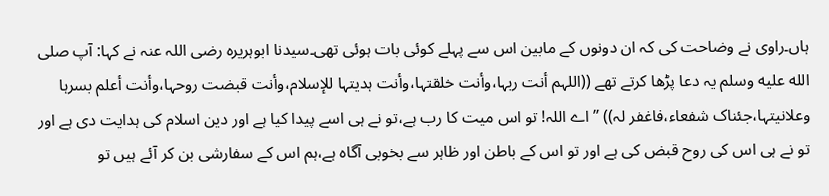ہاں۔راوی نے وضاحت کی کہ ان دونوں کے مابین اس سے پہلے کوئی بات ہوئی تھی۔سیدنا ابوہریرہ رضی اللہ عنہ نے کہا: آپ صلى الله عليه وسلم یہ دعا پڑھا کرتے تھے ((اللہم أنت ربہا،وأنت خلقتہا،وأنت ہدیتہا للإسلام،وأنت قبضت روحہا،وأنت أعلم بسرہا وعلانیتہا،جئناک شفعاء،فاغفر لہ)) ’’اے اللہ! تو اس میت کا رب ہے،تو نے ہی اسے پیدا کیا ہے اور دین اسلام کی ہدایت دی ہے اور تو نے ہی اس کی روح قبض کی ہے اور تو اس کے باطن اور ظاہر سے بخوبی آگاہ ہے،ہم اس کے سفارشی بن کر آئے ہیں تو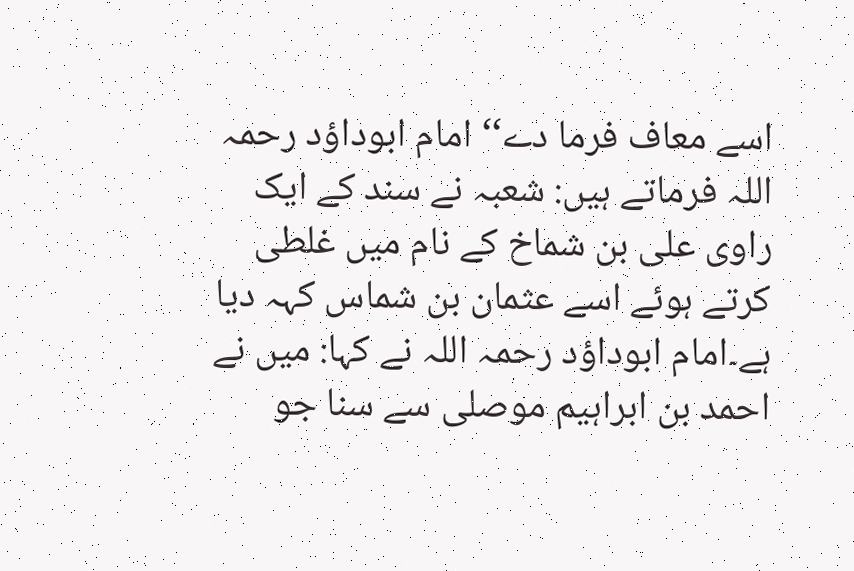اسے معاف فرما دے‘‘ امام ابوداؤد رحمہ اللہ فرماتے ہیں: شعبہ نے سند کے ایک راوی علی بن شماخ کے نام میں غلطی کرتے ہوئے اسے عثمان بن شماس کہہ دیا ہے۔امام ابوداؤد رحمہ اللہ نے کہا: میں نے احمد بن ابراہیم موصلی سے سنا جو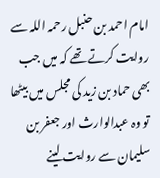امام احمد بن حنبل رحمہ اللہ سے روایت کرتے تھے کہ میں جب بھی حماد بن زید کی مجلس میں بیٹھا تو وہ عبدالوارث اور جعفر بن سلیمان سے روایت لینے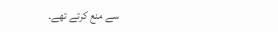سے منع کرتے تھے۔